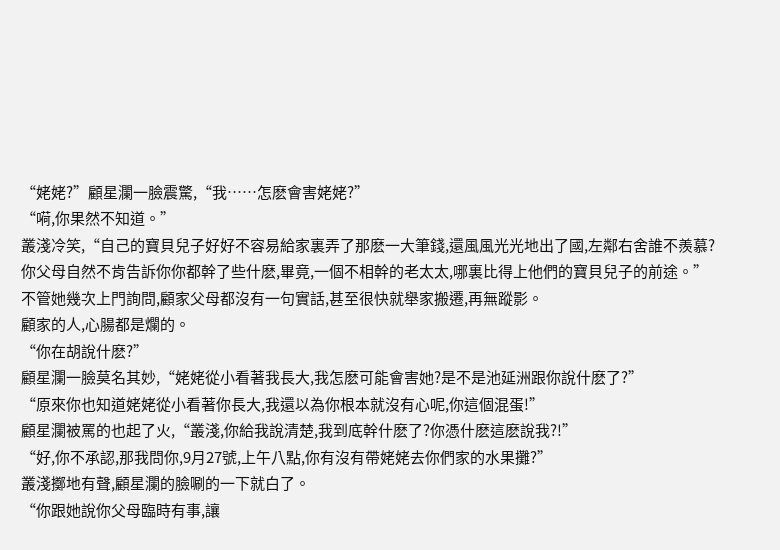“姥姥?”顧星瀾一臉震驚,“我……怎麽會害姥姥?”
“嗬,你果然不知道。”
叢淺冷笑,“自己的寶貝兒子好好不容易給家裏弄了那麽一大筆錢,還風風光光地出了國,左鄰右舍誰不羨慕?
你父母自然不肯告訴你你都幹了些什麽,畢竟,一個不相幹的老太太,哪裏比得上他們的寶貝兒子的前途。”
不管她幾次上門詢問,顧家父母都沒有一句實話,甚至很快就舉家搬遷,再無蹤影。
顧家的人,心腸都是爛的。
“你在胡說什麽?”
顧星瀾一臉莫名其妙,“姥姥從小看著我長大,我怎麽可能會害她?是不是池延洲跟你說什麽了?”
“原來你也知道姥姥從小看著你長大,我還以為你根本就沒有心呢,你這個混蛋!”
顧星瀾被罵的也起了火,“叢淺,你給我說清楚,我到底幹什麽了?你憑什麽這麽說我?!”
“好,你不承認,那我問你,9月27號,上午八點,你有沒有帶姥姥去你們家的水果攤?”
叢淺擲地有聲,顧星瀾的臉唰的一下就白了。
“你跟她說你父母臨時有事,讓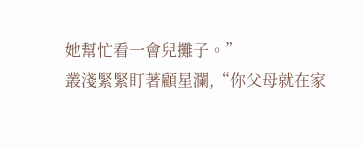她幫忙看一會兒攤子。”
叢淺緊緊盯著顧星瀾,“你父母就在家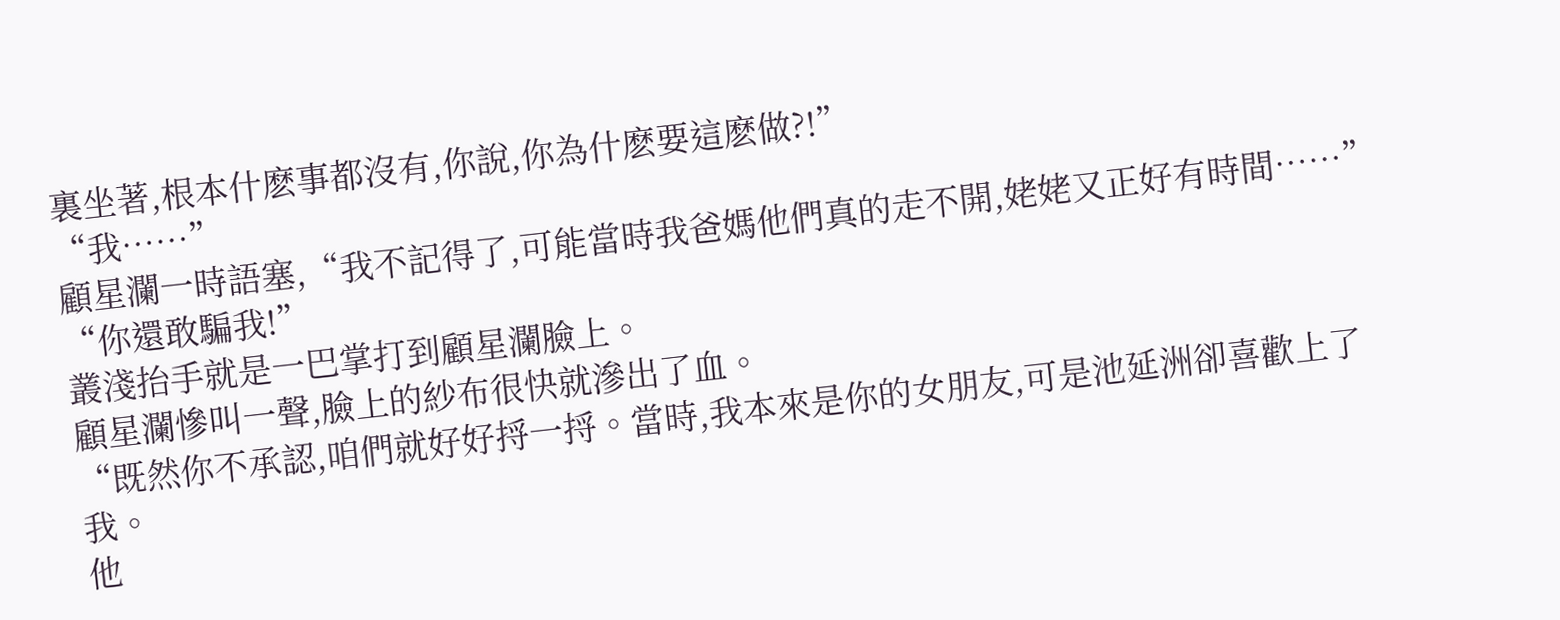裏坐著,根本什麽事都沒有,你說,你為什麽要這麽做?!”
“我……”
顧星瀾一時語塞,“我不記得了,可能當時我爸媽他們真的走不開,姥姥又正好有時間……”
“你還敢騙我!”
叢淺抬手就是一巴掌打到顧星瀾臉上。
顧星瀾慘叫一聲,臉上的紗布很快就滲出了血。
“既然你不承認,咱們就好好捋一捋。當時,我本來是你的女朋友,可是池延洲卻喜歡上了我。
他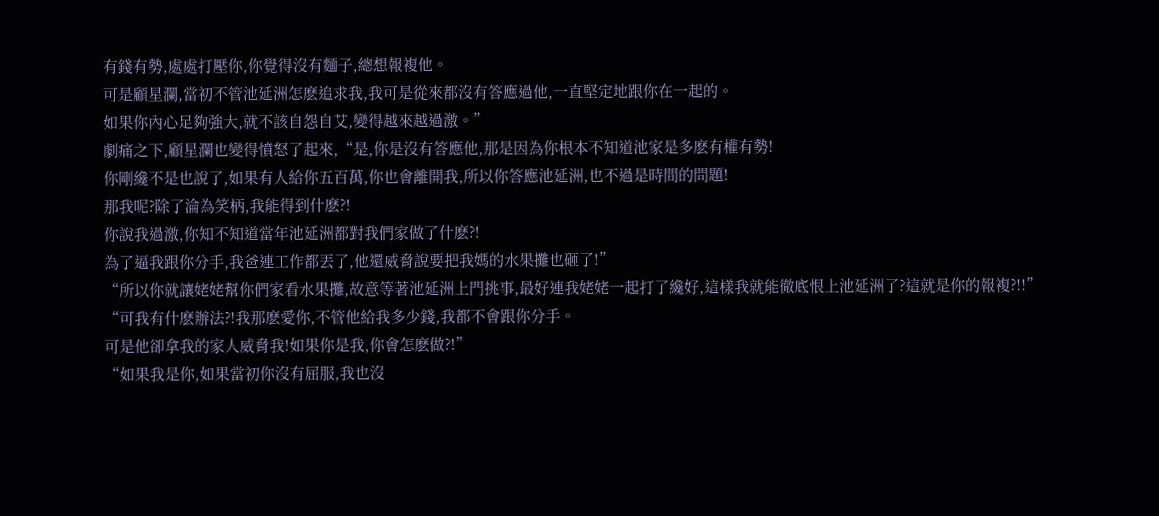有錢有勢,處處打壓你,你覺得沒有麵子,總想報複他。
可是顧星瀾,當初不管池延洲怎麽追求我,我可是從來都沒有答應過他,一直堅定地跟你在一起的。
如果你內心足夠強大,就不該自怨自艾,變得越來越過激。”
劇痛之下,顧星瀾也變得憤怒了起來,“是,你是沒有答應他,那是因為你根本不知道池家是多麽有權有勢!
你剛纔不是也說了,如果有人給你五百萬,你也會離開我,所以你答應池延洲,也不過是時間的問題!
那我呢?除了淪為笑柄,我能得到什麽?!
你說我過激,你知不知道當年池延洲都對我們家做了什麽?!
為了逼我跟你分手,我爸連工作都丟了,他還威脅說要把我媽的水果攤也砸了!”
“所以你就讓姥姥幫你們家看水果攤,故意等著池延洲上門挑事,最好連我姥姥一起打了纔好,這樣我就能徹底恨上池延洲了?這就是你的報複?!!”
“可我有什麽辦法?!我那麽愛你,不管他給我多少錢,我都不會跟你分手。
可是他卻拿我的家人威脅我!如果你是我,你會怎麽做?!”
“如果我是你,如果當初你沒有屈服,我也沒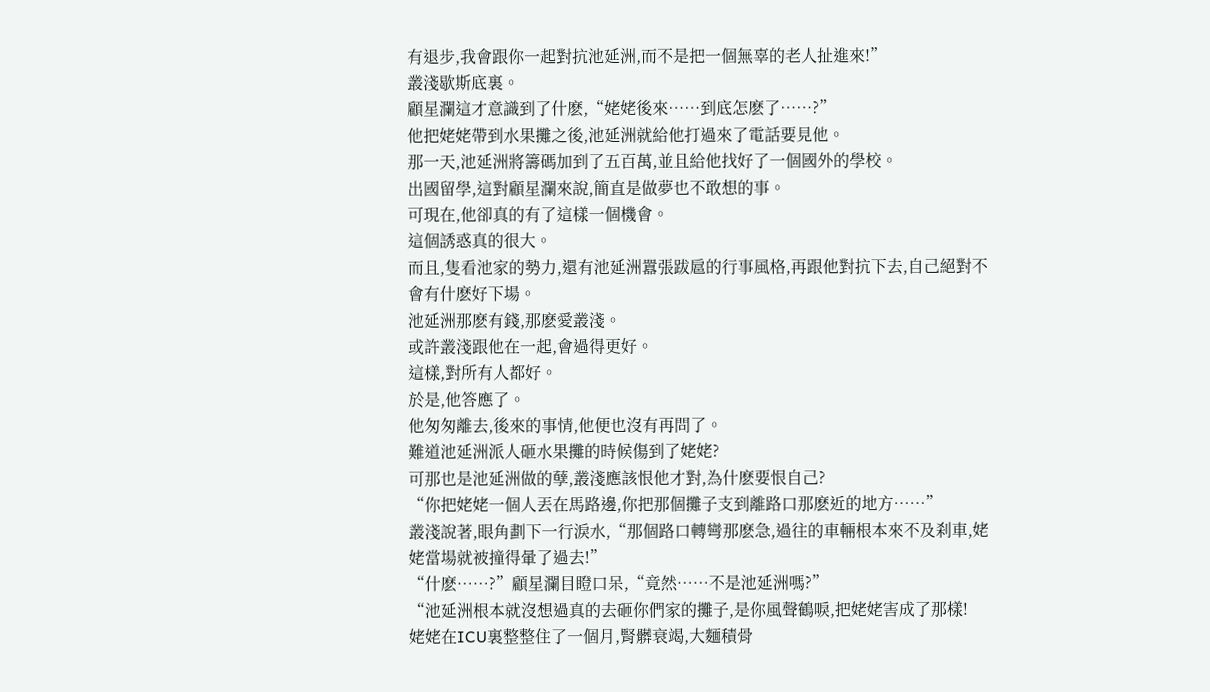有退步,我會跟你一起對抗池延洲,而不是把一個無辜的老人扯進來!”
叢淺歇斯底裏。
顧星瀾這才意識到了什麽,“姥姥後來……到底怎麽了……?”
他把姥姥帶到水果攤之後,池延洲就給他打過來了電話要見他。
那一天,池延洲將籌碼加到了五百萬,並且給他找好了一個國外的學校。
出國留學,這對顧星瀾來說,簡直是做夢也不敢想的事。
可現在,他卻真的有了這樣一個機會。
這個誘惑真的很大。
而且,隻看池家的勢力,還有池延洲囂張跋扈的行事風格,再跟他對抗下去,自己絕對不會有什麽好下場。
池延洲那麽有錢,那麽愛叢淺。
或許叢淺跟他在一起,會過得更好。
這樣,對所有人都好。
於是,他答應了。
他匆匆離去,後來的事情,他便也沒有再問了。
難道池延洲派人砸水果攤的時候傷到了姥姥?
可那也是池延洲做的孽,叢淺應該恨他才對,為什麽要恨自己?
“你把姥姥一個人丟在馬路邊,你把那個攤子支到離路口那麽近的地方……”
叢淺說著,眼角劃下一行淚水,“那個路口轉彎那麽急,過往的車輛根本來不及刹車,姥姥當場就被撞得暈了過去!”
“什麽……?”顧星瀾目瞪口呆,“竟然……不是池延洲嗎?”
“池延洲根本就沒想過真的去砸你們家的攤子,是你風聲鶴唳,把姥姥害成了那樣!
姥姥在ICU裏整整住了一個月,腎髒衰竭,大麵積骨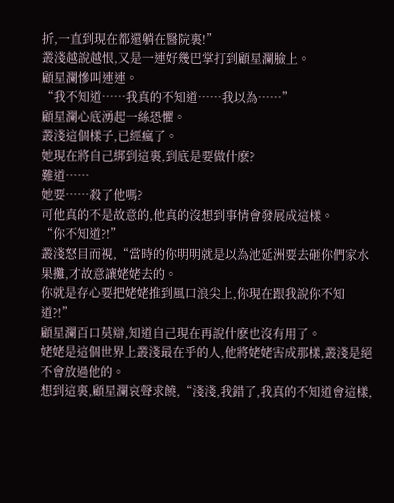折,一直到現在都還躺在醫院裏!”
叢淺越說越恨,又是一連好幾巴掌打到顧星瀾臉上。
顧星瀾慘叫連連。
“我不知道……我真的不知道……我以為……”
顧星瀾心底湧起一絲恐懼。
叢淺這個樣子,已經瘋了。
她現在將自己綁到這裏,到底是要做什麽?
難道……
她要……殺了他嗎?
可他真的不是故意的,他真的沒想到事情會發展成這樣。
“你不知道?!”
叢淺怒目而視,“當時的你明明就是以為池延洲要去砸你們家水果攤,才故意讓姥姥去的。
你就是存心要把姥姥推到風口浪尖上,你現在跟我說你不知道?!”
顧星瀾百口莫辯,知道自己現在再說什麽也沒有用了。
姥姥是這個世界上叢淺最在乎的人,他將姥姥害成那樣,叢淺是絕不會放過他的。
想到這裏,顧星瀾哀聲求饒,“淺淺,我錯了,我真的不知道會這樣,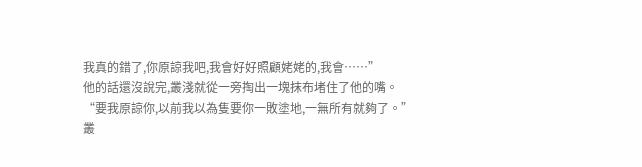我真的錯了,你原諒我吧,我會好好照顧姥姥的,我會……”
他的話還沒說完,叢淺就從一旁掏出一塊抹布堵住了他的嘴。
“要我原諒你,以前我以為隻要你一敗塗地,一無所有就夠了。”
叢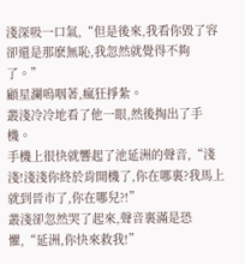淺深吸一口氣,“但是後來,我看你毀了容卻還是那麽無恥,我忽然就覺得不夠了。”
顧星瀾嗚咽著,瘋狂掙紮。
叢淺冷冷地看了他一眼,然後掏出了手機。
手機上很快就響起了池延洲的聲音,“淺淺!淺淺你終於肯開機了,你在哪裏?我馬上就到晉市了,你在哪兒?!”
叢淺卻忽然哭了起來,聲音裏滿是恐懼,“延洲,你快來救我!”